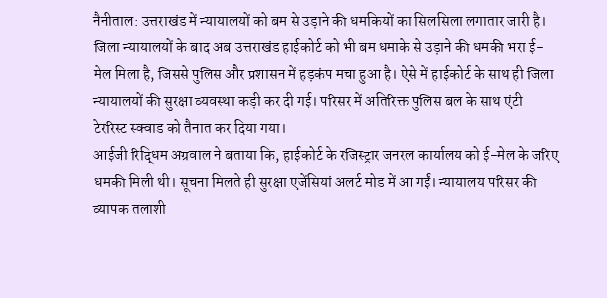नैनीताल: उत्तराखंड में न्यायालयों को बम से उड़ाने की धमकियों का सिलसिला लगातार जारी है। जिला न्यायालयों के बाद अब उत्तराखंड हाईकोर्ट को भी बम धमाके से उड़ाने की धमकी भरा ई-मेल मिला है, जिससे पुलिस और प्रशासन में हड़कंप मचा हुआ है। ऐसे में हाईकोर्ट के साथ ही जिला न्यायालयों की सुरक्षा व्यवस्था कड़ी कर दी गई। परिसर में अतिरिक्त पुलिस बल के साथ एंटी टेररिस्ट स्क्वाड को तैनात कर दिया गया।
आईजी रिद्धिम अग्रवाल ने बताया कि, हाईकोर्ट के रजिस्ट्रार जनरल कार्यालय को ई-मेल के जरिए धमकी मिली थी। सूचना मिलते ही सुरक्षा एजेंसियां अलर्ट मोड में आ गईं। न्यायालय परिसर की व्यापक तलाशी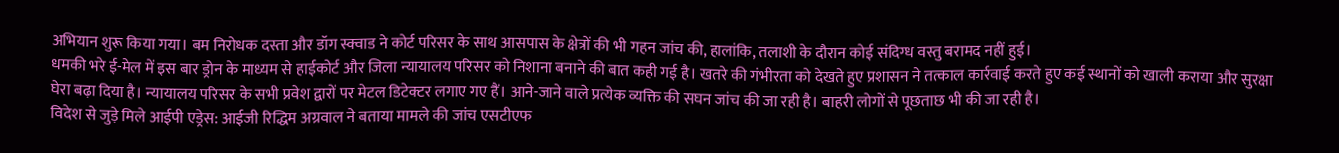अभियान शुरू किया गया। बम निरोधक दस्ता और डॉग स्क्वाड ने कोर्ट परिसर के साथ आसपास के क्षेत्रों की भी गहन जांच की, हालांकि, तलाशी के दौरान कोई संदिग्ध वस्तु बरामद नहीं हुई।
धमकी भरे ई-मेल में इस बार ड्रोन के माध्यम से हाईकोर्ट और जिला न्यायालय परिसर को निशाना बनाने की बात कही गई है। खतरे की गंभीरता को देखते हुए प्रशासन ने तत्काल कार्रवाई करते हुए कई स्थानों को खाली कराया और सुरक्षा घेरा बढ़ा दिया है। न्यायालय परिसर के सभी प्रवेश द्वारों पर मेटल डिटेक्टर लगाए गए हैं। आने-जाने वाले प्रत्येक व्यक्ति की सघन जांच की जा रही है। बाहरी लोगों से पूछताछ भी की जा रही है।
विदेश से जुड़े मिले आईपी एड्रेस: आईजी रिद्धिम अग्रवाल ने बताया मामले की जांच एसटीएफ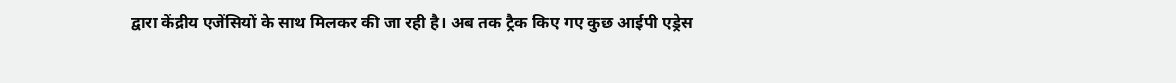द्वारा केंद्रीय एजेंसियों के साथ मिलकर की जा रही है। अब तक ट्रैक किए गए कुछ आईपी एड्रेस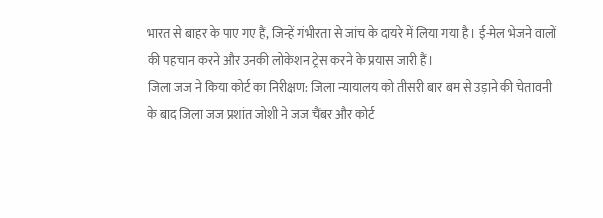भारत से बाहर के पाए गए हैं, जिन्हें गंभीरता से जांच के दायरे में लिया गया है। ई-मेल भेजने वालों की पहचान करने और उनकी लोकेशन ट्रेस करने के प्रयास जारी हैं।
जिला जज ने किया कोर्ट का निरीक्षण: जिला न्यायालय को तीसरी बार बम से उड़ाने की चेतावनी के बाद जिला जज प्रशांत जोशी ने जज चैंबर और कोर्ट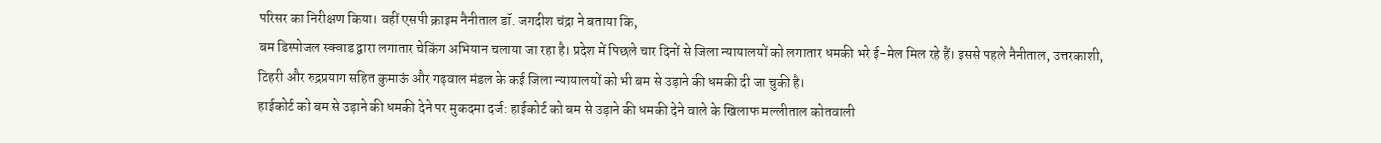परिसर का निरीक्षण किया। वहीं एसपी क्राइम नैनीताल डॉ. जगदीश चंद्रा ने बताया कि,
बम डिस्पोजल स्क्वाड द्वारा लगातार चेकिंग अभियान चलाया जा रहा है। प्रदेश में पिछले चार दिनों से जिला न्यायालयों को लगातार धमकी भरे ई-मेल मिल रहे हैं। इससे पहले नैनीताल, उत्तरकाशी, टिहरी और रुद्रप्रयाग सहित कुमाऊं और गढ़वाल मंडल के कई जिला न्यायालयों को भी बम से उड़ाने की धमकी दी जा चुकी है।
हाईकोर्ट को बम से उड़ाने की धमकी देने पर मुकदमा दर्ज: हाईकोर्ट को बम से उड़ाने की धमकी देने वाले के खिलाफ मल्लीताल कोतवाली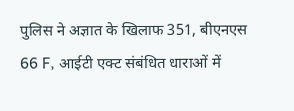पुलिस ने अज्ञात के खिलाफ 351, बीएनएस 66 F, आईटी एक्ट संबंधित धाराओं में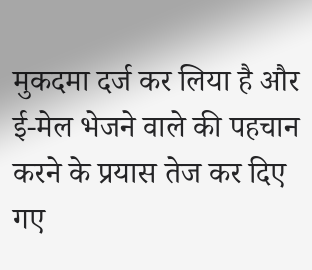मुकदमा दर्ज कर लिया है और ई-मेल भेजने वाले की पहचान करने के प्रयास तेज कर दिए गए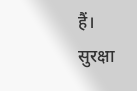हैं।
सुरक्षा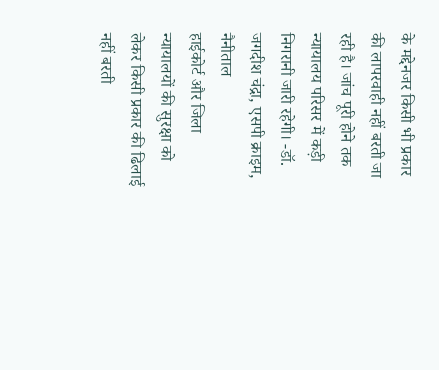के मद्देनजर किसी भी प्रकार की लापरवाही नहीं बरती जा रही है। जांच पूरी होने तक न्यायालय परिसर में कड़ी निगरानी जारी रहेगी। -डॉ. जगदीश चंद्रा, एसपी क्राइम, नैनीताल
हाईकोर्ट और जिला न्यायालयों की सुरक्षा को लेकर किसी प्रकार की ढिलाई नहीं बरती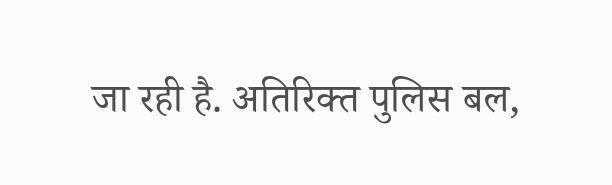जा रही है. अतिरिक्त पुलिस बल,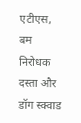एटीएस, बम निरोधक दस्ता और डॉग स्क्वाड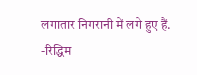लगातार निगरानी में लगे हुए हैं.
-रिद्धिम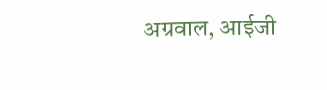अग्रवाल, आईजी